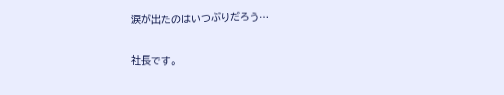涙が出たのはいつぶりだろう…

社長です。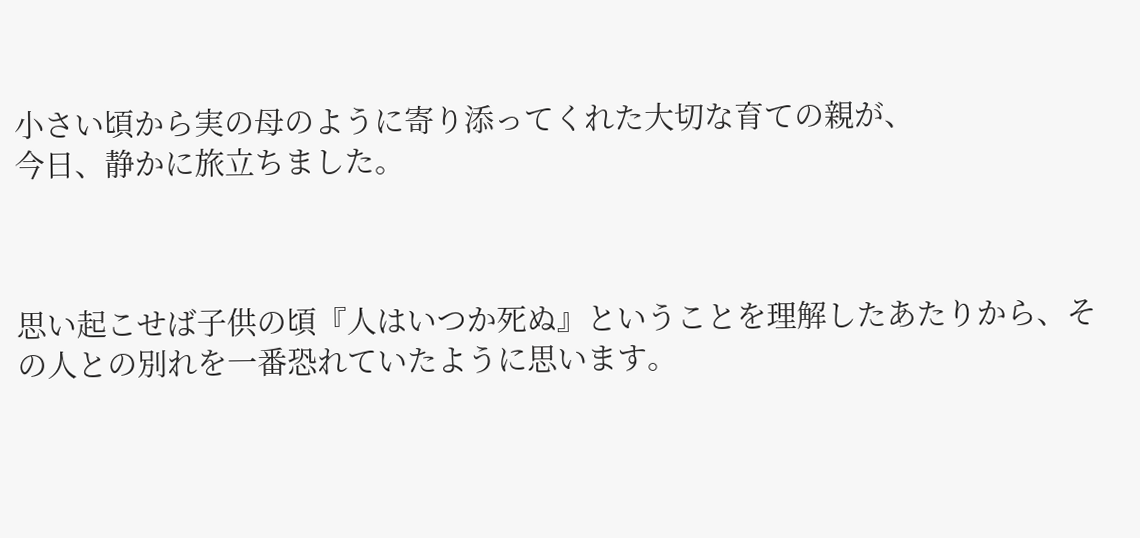小さい頃から実の母のように寄り添ってくれた大切な育ての親が、
今日、静かに旅立ちました。



思い起こせば子供の頃『人はいつか死ぬ』ということを理解したあたりから、その人との別れを一番恐れていたように思います。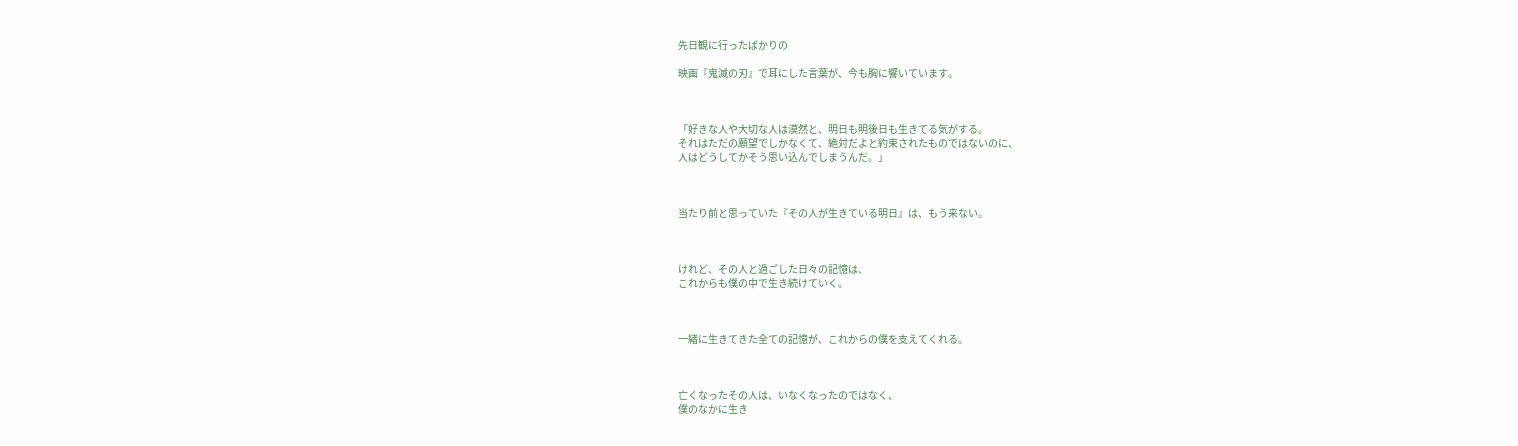先日観に行ったばかりの

映画『鬼滅の刃』で耳にした言葉が、今も胸に響いています。



「好きな人や大切な人は漠然と、明日も明後日も生きてる気がする。
それはただの願望でしかなくて、絶対だよと約束されたものではないのに、
人はどうしてかそう思い込んでしまうんだ。」



当たり前と思っていた『その人が生きている明日』は、もう来ない。



けれど、その人と過ごした日々の記憶は、
これからも僕の中で生き続けていく。



一緒に生きてきた全ての記憶が、これからの僕を支えてくれる。



亡くなったその人は、いなくなったのではなく、
僕のなかに生き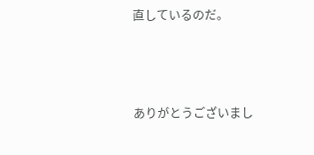直しているのだ。



ありがとうございまし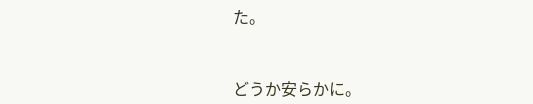た。



どうか安らかに。